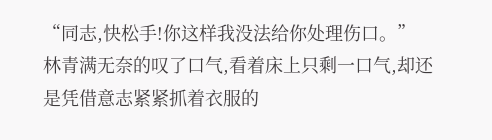“同志,快松手!你这样我没法给你处理伤口。”
林青满无奈的叹了口气,看着床上只剩一口气,却还是凭借意志紧紧抓着衣服的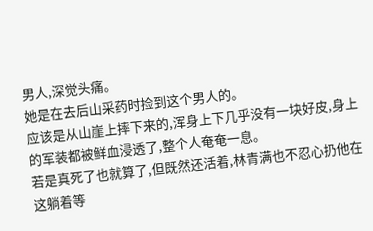男人,深觉头痛。
她是在去后山采药时捡到这个男人的。
应该是从山崖上摔下来的,浑身上下几乎没有一块好皮,身上的军装都被鲜血浸透了,整个人奄奄一息。
若是真死了也就算了,但既然还活着,林青满也不忍心扔他在这躺着等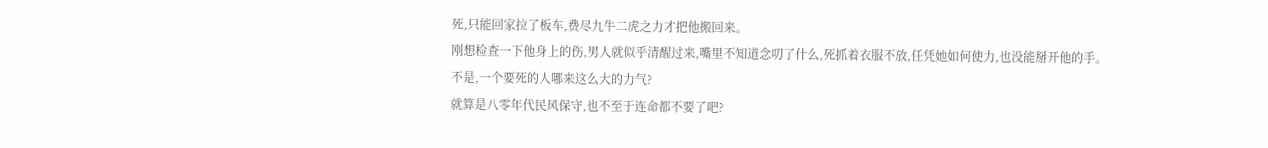死,只能回家拉了板车,费尽九牛二虎之力才把他搬回来。
刚想检查一下他身上的伤,男人就似乎清醒过来,嘴里不知道念叨了什么,死抓着衣服不放,任凭她如何使力,也没能掰开他的手。
不是,一个要死的人哪来这么大的力气?
就算是八零年代民风保守,也不至于连命都不要了吧?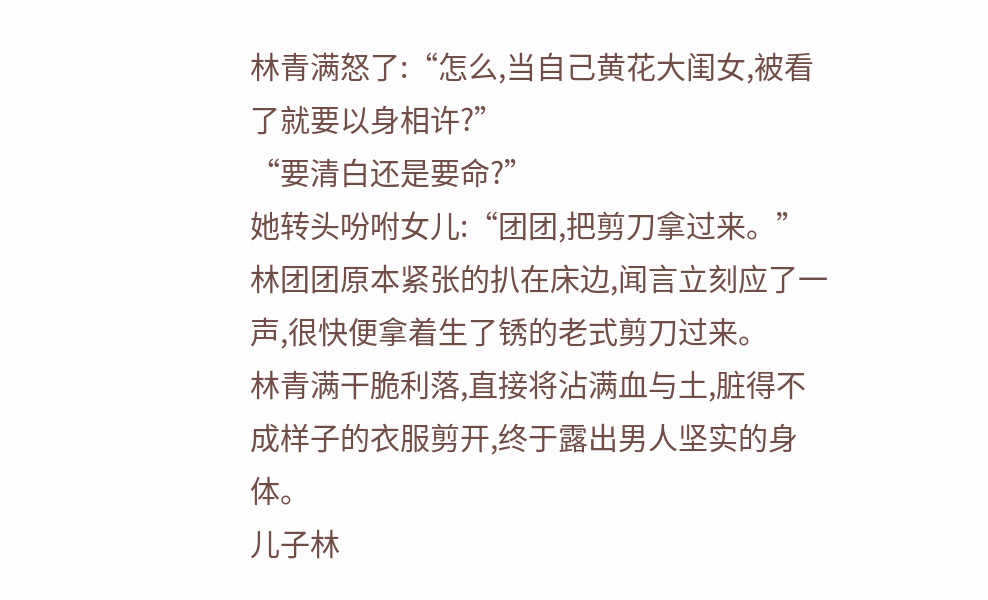林青满怒了:“怎么,当自己黄花大闺女,被看了就要以身相许?”
“要清白还是要命?”
她转头吩咐女儿:“团团,把剪刀拿过来。”
林团团原本紧张的扒在床边,闻言立刻应了一声,很快便拿着生了锈的老式剪刀过来。
林青满干脆利落,直接将沾满血与土,脏得不成样子的衣服剪开,终于露出男人坚实的身体。
儿子林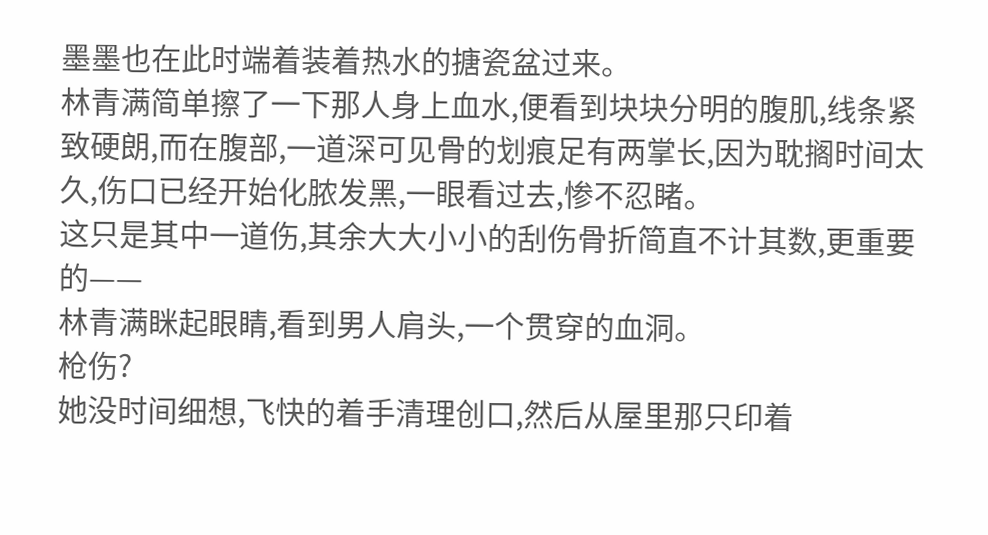墨墨也在此时端着装着热水的搪瓷盆过来。
林青满简单擦了一下那人身上血水,便看到块块分明的腹肌,线条紧致硬朗,而在腹部,一道深可见骨的划痕足有两掌长,因为耽搁时间太久,伤口已经开始化脓发黑,一眼看过去,惨不忍睹。
这只是其中一道伤,其余大大小小的刮伤骨折简直不计其数,更重要的——
林青满眯起眼睛,看到男人肩头,一个贯穿的血洞。
枪伤?
她没时间细想,飞快的着手清理创口,然后从屋里那只印着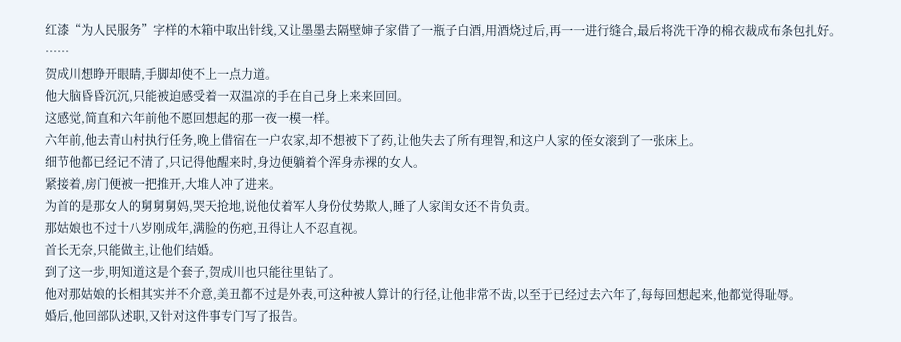红漆“为人民服务”字样的木箱中取出针线,又让墨墨去隔壁婶子家借了一瓶子白酒,用酒烧过后,再一一进行缝合,最后将洗干净的棉衣裁成布条包扎好。
……
贺成川想睁开眼睛,手脚却使不上一点力道。
他大脑昏昏沉沉,只能被迫感受着一双温凉的手在自己身上来来回回。
这感觉,简直和六年前他不愿回想起的那一夜一模一样。
六年前,他去青山村执行任务,晚上借宿在一户农家,却不想被下了药,让他失去了所有理智,和这户人家的侄女滚到了一张床上。
细节他都已经记不清了,只记得他醒来时,身边便躺着个浑身赤裸的女人。
紧接着,房门便被一把推开,大堆人冲了进来。
为首的是那女人的舅舅舅妈,哭天抢地,说他仗着军人身份仗势欺人,睡了人家闺女还不肯负责。
那姑娘也不过十八岁刚成年,满脸的伤疤,丑得让人不忍直视。
首长无奈,只能做主,让他们结婚。
到了这一步,明知道这是个套子,贺成川也只能往里钻了。
他对那姑娘的长相其实并不介意,美丑都不过是外表,可这种被人算计的行径,让他非常不齿,以至于已经过去六年了,每每回想起来,他都觉得耻辱。
婚后,他回部队述职,又针对这件事专门写了报告。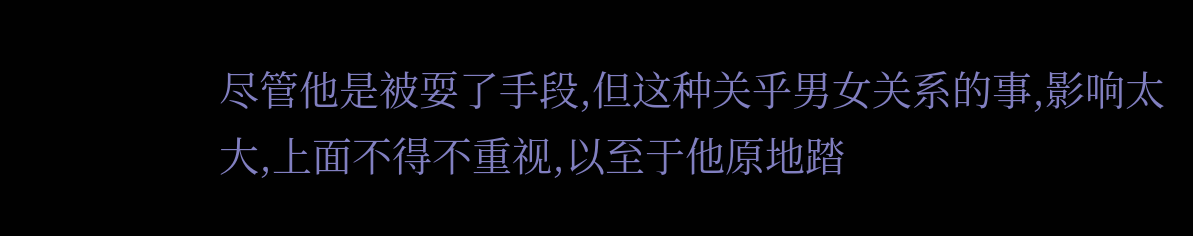尽管他是被耍了手段,但这种关乎男女关系的事,影响太大,上面不得不重视,以至于他原地踏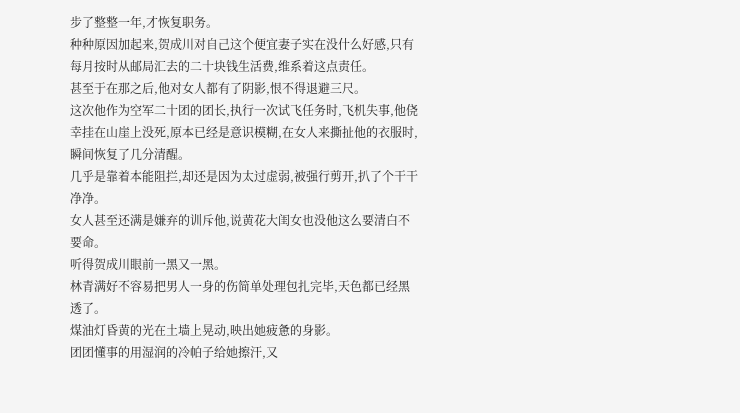步了整整一年,才恢复职务。
种种原因加起来,贺成川对自己这个便宜妻子实在没什么好感,只有每月按时从邮局汇去的二十块钱生活费,维系着这点责任。
甚至于在那之后,他对女人都有了阴影,恨不得退避三尺。
这次他作为空军二十团的团长,执行一次试飞任务时,飞机失事,他侥幸挂在山崖上没死,原本已经是意识模糊,在女人来撕扯他的衣服时,瞬间恢复了几分清醒。
几乎是靠着本能阻拦,却还是因为太过虚弱,被强行剪开,扒了个干干净净。
女人甚至还满是嫌弃的训斥他,说黄花大闺女也没他这么要清白不要命。
听得贺成川眼前一黑又一黑。
林青满好不容易把男人一身的伤简单处理包扎完毕,天色都已经黑透了。
煤油灯昏黄的光在土墙上晃动,映出她疲惫的身影。
团团懂事的用湿润的冷帕子给她擦汗,又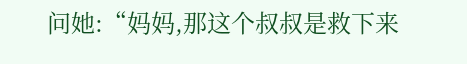问她:“妈妈,那这个叔叔是救下来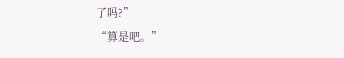了吗?”
“算是吧。”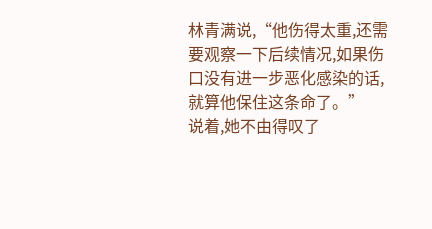林青满说,“他伤得太重,还需要观察一下后续情况,如果伤口没有进一步恶化感染的话,就算他保住这条命了。”
说着,她不由得叹了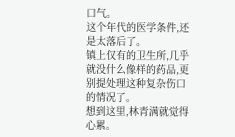口气。
这个年代的医学条件,还是太落后了。
镇上仅有的卫生所,几乎就没什么像样的药品,更别提处理这种复杂伤口的情况了。
想到这里,林青满就觉得心累。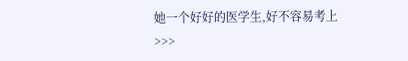她一个好好的医学生,好不容易考上
>>>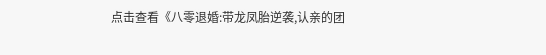点击查看《八零退婚:带龙凤胎逆袭,认亲的团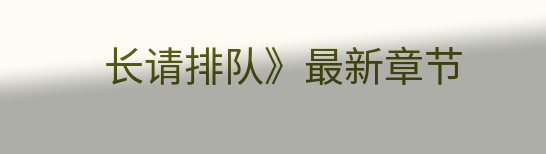长请排队》最新章节